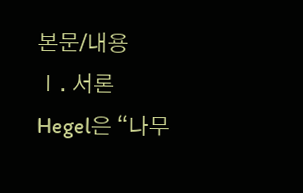본문/내용
Ⅰ. 서론
Hegel은 “나무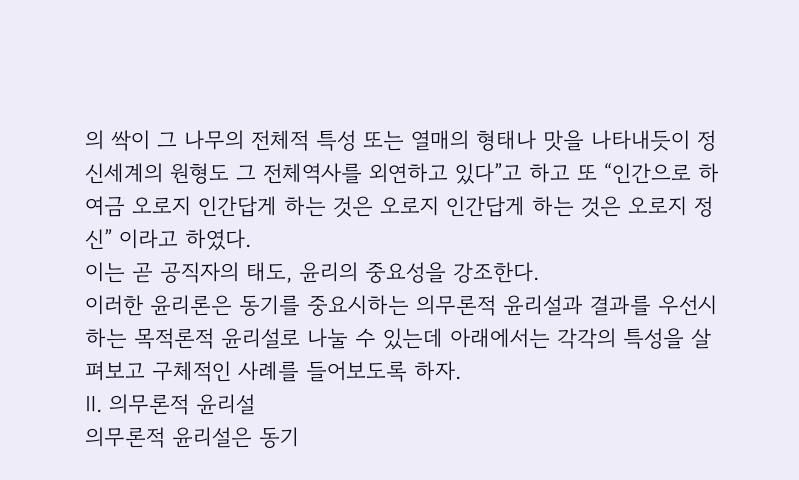의 싹이 그 나무의 전체적 특성 또는 열매의 형태나 맛을 나타내듯이 정신세계의 원형도 그 전체역사를 외연하고 있다”고 하고 또 “인간으로 하여금 오로지 인간답게 하는 것은 오로지 인간답게 하는 것은 오로지 정신” 이라고 하였다.
이는 곧 공직자의 태도, 윤리의 중요성을 강조한다.
이러한 윤리론은 동기를 중요시하는 의무론적 윤리설과 결과를 우선시하는 목적론적 윤리설로 나눌 수 있는데 아래에서는 각각의 특성을 살펴보고 구체적인 사례를 들어보도록 하자.
Ⅱ. 의무론적 윤리설
의무론적 윤리설은 동기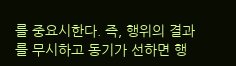를 중요시한다. 즉, 행위의 결과를 무시하고 동기가 선하면 행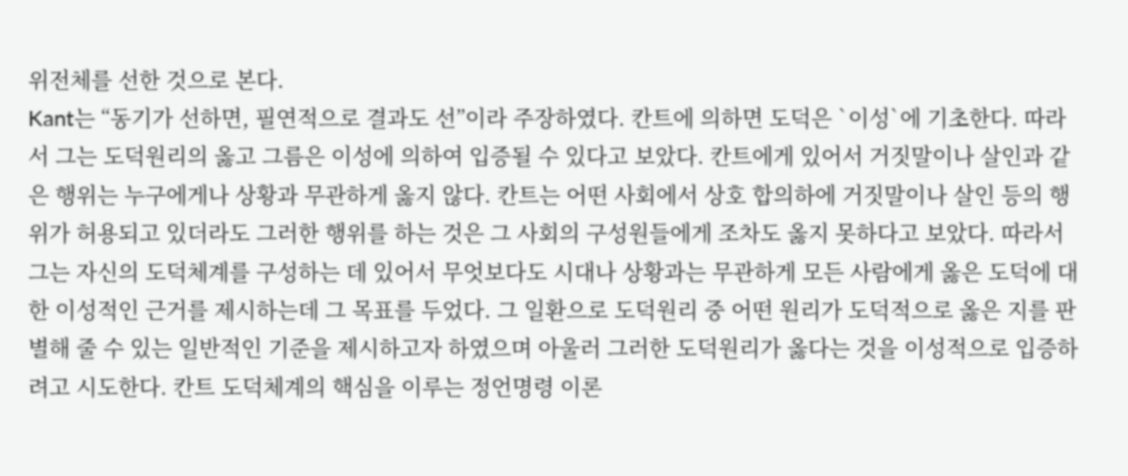위전체를 선한 것으로 본다.
Kant는 “동기가 선하면, 필연적으로 결과도 선”이라 주장하였다. 칸트에 의하면 도덕은 `이성`에 기초한다. 따라서 그는 도덕원리의 옳고 그름은 이성에 의하여 입증될 수 있다고 보았다. 칸트에게 있어서 거짓말이나 살인과 같은 행위는 누구에게나 상황과 무관하게 옳지 않다. 칸트는 어떤 사회에서 상호 합의하에 거짓말이나 살인 등의 행위가 허용되고 있더라도 그러한 행위를 하는 것은 그 사회의 구성원들에게 조차도 옳지 못하다고 보았다. 따라서 그는 자신의 도덕체계를 구성하는 데 있어서 무엇보다도 시대나 상황과는 무관하게 모든 사람에게 옳은 도덕에 대한 이성적인 근거를 제시하는데 그 목표를 두었다. 그 일환으로 도덕원리 중 어떤 원리가 도덕적으로 옳은 지를 판별해 줄 수 있는 일반적인 기준을 제시하고자 하였으며 아울러 그러한 도덕원리가 옳다는 것을 이성적으로 입증하려고 시도한다. 칸트 도덕체계의 핵심을 이루는 정언명령 이론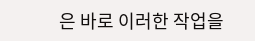은 바로 이러한 작업을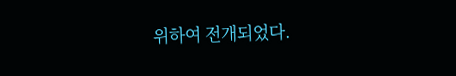위하여 전개되었다.